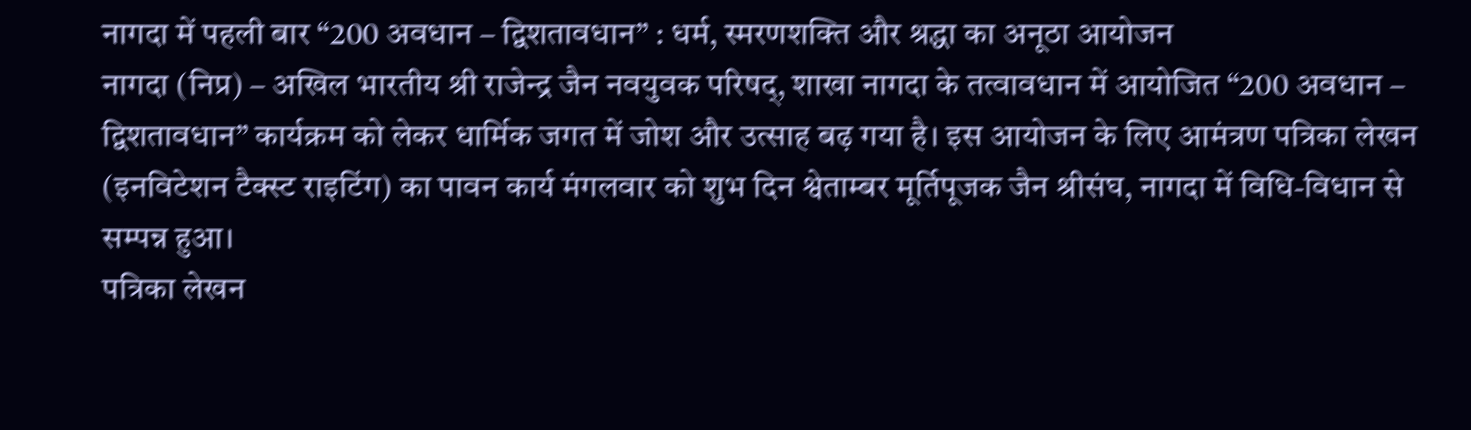नागदा में पहली बार “200 अवधान – द्विशतावधान” : धर्म, स्मरणशक्ति और श्रद्धा का अनूठा आयोजन
नागदा (निप्र) – अखिल भारतीय श्री राजेन्द्र जैन नवयुवक परिषद्, शाखा नागदा के तत्वावधान में आयोजित “200 अवधान – द्विशतावधान” कार्यक्रम को लेकर धार्मिक जगत में जोश और उत्साह बढ़ गया है। इस आयोजन के लिए आमंत्रण पत्रिका लेखन (इनविटेशन टैक्स्ट राइटिंग) का पावन कार्य मंगलवार को शुभ दिन श्वेताम्बर मूर्तिपूजक जैन श्रीसंघ, नागदा में विधि-विधान से सम्पन्न हुआ।
पत्रिका लेखन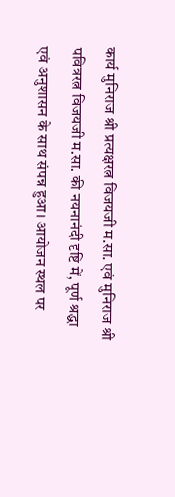कार्य मुनिराज श्री प्रत्यक्षरत्न विजयजी म.सा. एवं मुनिराज श्री पवित्ररत्न विजयजी म.सा. की नयनानंदी दृष्टि में, पूर्ण श्रद्धा एवं अनुशासन के साथ संपन्न हुआ। आयोजन स्थल पर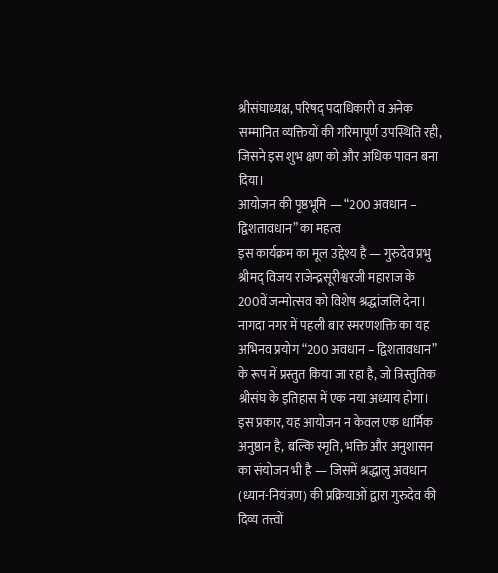श्रीसंघाध्यक्ष, परिषद् पदाधिकारी व अनेक सम्मानित व्यक्तियों की गरिमापूर्ण उपस्थिति रही, जिसने इस शुभ क्षण को और अधिक पावन बना दिया।
आयोजन की पृष्ठभूमि — “200 अवधान – द्विशतावधान” का महत्व
इस कार्यक्रम का मूल उद्देश्य है — गुरुदेव प्रभु श्रीमद् विजय राजेन्द्रसूरीश्वरजी महाराज के 200वें जन्मोत्सव को विशेष श्रद्धांजलि देना। नागदा नगर में पहली बार स्मरणशक्ति का यह अभिनव प्रयोग “200 अवधान – द्विशतावधान” के रूप में प्रस्तुत किया जा रहा है, जो त्रिस्तुतिक श्रीसंघ के इतिहास में एक नया अध्याय होगा।
इस प्रकार, यह आयोजन न केवल एक धार्मिक अनुष्ठान है, बल्कि स्मृति, भक्ति और अनुशासन का संयोजन भी है — जिसमें श्रद्धालु अवधान (ध्यान-नियंत्रण) की प्रक्रियाओं द्वारा गुरुदेव की दिव्य तत्त्वों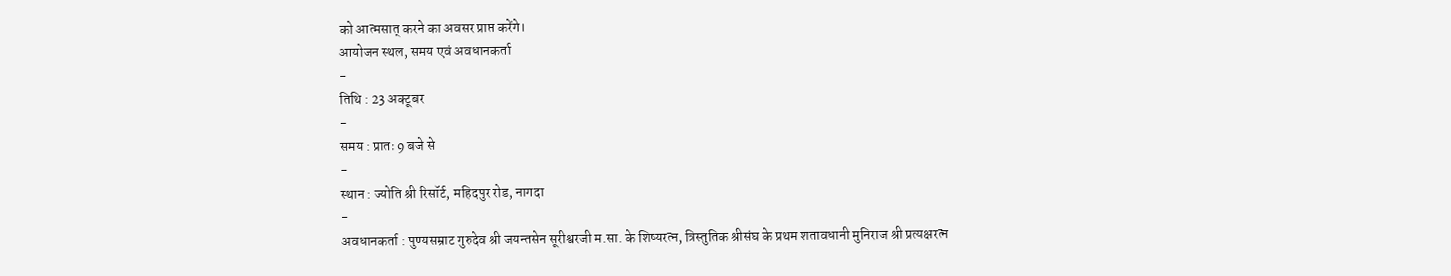को आत्मसात् करने का अवसर प्राप्त करेंगे।
आयोजन स्थल, समय एवं अवधानकर्ता
-
तिथि : 23 अक्टूबर
-
समय : प्रातः 9 बजे से
-
स्थान : ज्योति श्री रिसॉर्ट, महिदपुर रोड, नागदा
-
अवधानकर्ता : पुण्यसम्राट गुरुदेव श्री जयन्तसेन सूरीश्वरजी म.सा. के शिष्यरत्न, त्रिस्तुतिक श्रीसंघ के प्रथम शतावधानी मुनिराज श्री प्रत्यक्षरत्न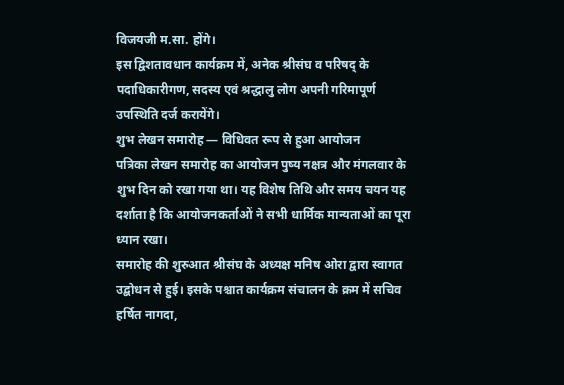विजयजी म.सा. होंगे।
इस द्विशतावधान कार्यक्रम में, अनेक श्रीसंघ व परिषद् के पदाधिकारीगण, सदस्य एवं श्रद्धालु लोग अपनी गरिमापूर्ण उपस्थिति दर्ज करायेंगे।
शुभ लेखन समारोह — विधिवत रूप से हुआ आयोजन
पत्रिका लेखन समारोह का आयोजन पुष्य नक्षत्र और मंगलवार के शुभ दिन को रखा गया था। यह विशेष तिथि और समय चयन यह दर्शाता है कि आयोजनकर्ताओं ने सभी धार्मिक मान्यताओं का पूरा ध्यान रखा।
समारोह की शुरुआत श्रीसंघ के अध्यक्ष मनिष ओरा द्वारा स्वागत उद्बोधन से हुई। इसके पश्चात कार्यक्रम संचालन के क्रम में सचिव हर्षित नागदा,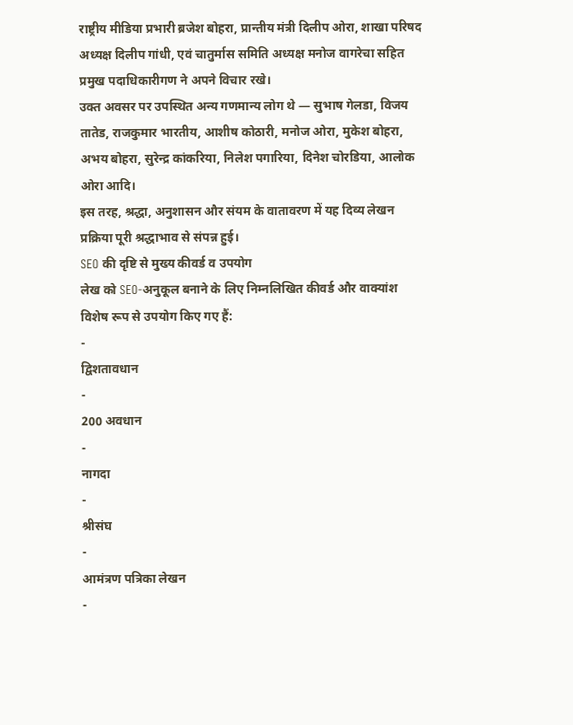राष्ट्रीय मीडिया प्रभारी ब्रजेश बोहरा, प्रान्तीय मंत्री दिलीप ओरा, शाखा परिषद अध्यक्ष दिलीप गांधी, एवं चातुर्मास समिति अध्यक्ष मनोज वागरेचा सहित प्रमुख पदाधिकारीगण ने अपने विचार रखे।
उक्त अवसर पर उपस्थित अन्य गणमान्य लोग थे — सुभाष गेलडा, विजय तातेड, राजकुमार भारतीय, आशीष कोठारी, मनोज ओरा, मुकेश बोहरा, अभय बोहरा, सुरेन्द्र कांकरिया, निलेश पगारिया, दिनेश चोरडिया, आलोक ओरा आदि।
इस तरह, श्रद्धा, अनुशासन और संयम के वातावरण में यह दिव्य लेखन प्रक्रिया पूरी श्रद्धाभाव से संपन्न हुई।
SEO की दृष्टि से मुख्य कीवर्ड व उपयोग
लेख को SEO-अनुकूल बनाने के लिए निम्नलिखित कीवर्ड और वाक्यांश विशेष रूप से उपयोग किए गए हैं:
-
द्विशतावधान
-
200 अवधान
-
नागदा
-
श्रीसंघ
-
आमंत्रण पत्रिका लेखन
-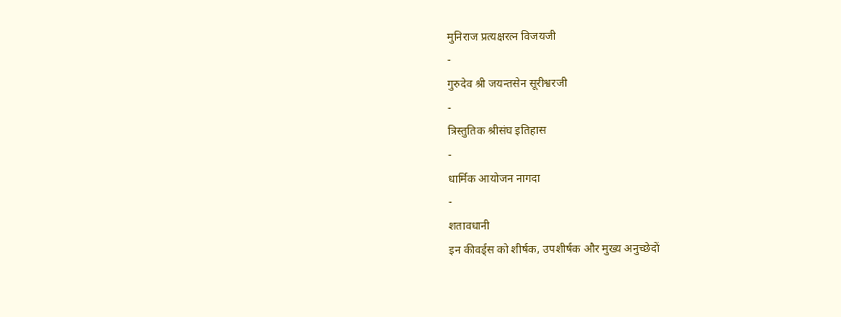मुनिराज प्रत्यक्षरत्न विजयजी
-
गुरुदेव श्री जयन्तसेन सूरीश्वरजी
-
त्रिस्तुतिक श्रीसंघ इतिहास
-
धार्मिक आयोजन नागदा
-
शतावधानी
इन कीवर्ड्स को शीर्षक, उपशीर्षक और मुख्य अनुच्छेदों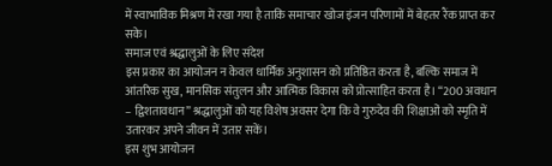में स्वाभाविक मिश्रण में रखा गया है ताकि समाचार खोज इंजन परिणामों में बेहतर रैंक प्राप्त कर सके।
समाज एवं श्रद्धालुओं के लिए संदेश
इस प्रकार का आयोजन न केवल धार्मिक अनुशासन को प्रतिष्ठित करता है, बल्कि समाज में आंतरिक सुख, मानसिक संतुलन और आत्मिक विकास को प्रोत्साहित करता है। “200 अवधान – द्विशतावधान” श्रद्धालुओं को यह विशेष अवसर देगा कि वे गुरुदेव की शिक्षाओं को स्मृति में उतारकर अपने जीवन में उतार सकें।
इस शुभ आयोजन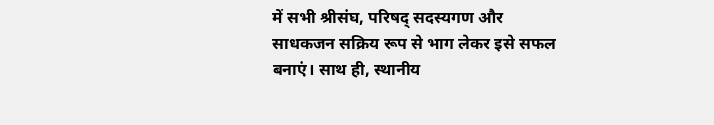में सभी श्रीसंघ, परिषद् सदस्यगण और साधकजन सक्रिय रूप से भाग लेकर इसे सफल बनाएं। साथ ही, स्थानीय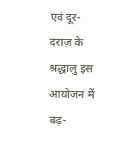एवं दूर-दराज़ के श्रद्धालु इस आयोजन में बढ़-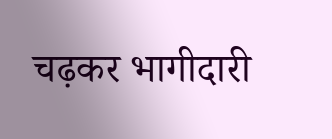चढ़कर भागीदारी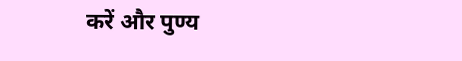करें और पुण्य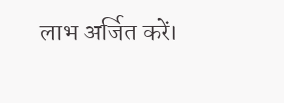लाभ अर्जित करें।